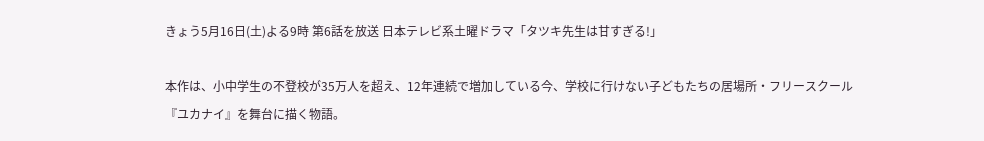きょう5月16日(土)よる9時 第6話を放送 日本テレビ系土曜ドラマ「タツキ先生は甘すぎる!」

本作は、小中学生の不登校が35万人を超え、12年連続で増加している今、学校に行けない子どもたちの居場所・フリースクール『ユカナイ』を舞台に描く物語。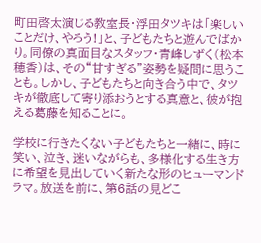町田啓太演じる教室長・浮田タツキは「楽しいことだけ、やろう!」と、子どもたちと遊んでばかり。同僚の真面目なスタッフ・青峰しずく(松本穂香)は、その“甘すぎる”姿勢を疑問に思うことも。しかし、子どもたちと向き合う中で、タツキが徹底して寄り添おうとする真意と、彼が抱える葛藤を知ることに。

学校に行きたくない子どもたちと一緒に、時に笑い、泣き、迷いながらも、多様化する生き方に希望を見出していく新たな形のヒューマンドラマ。放送を前に、第6話の見どこ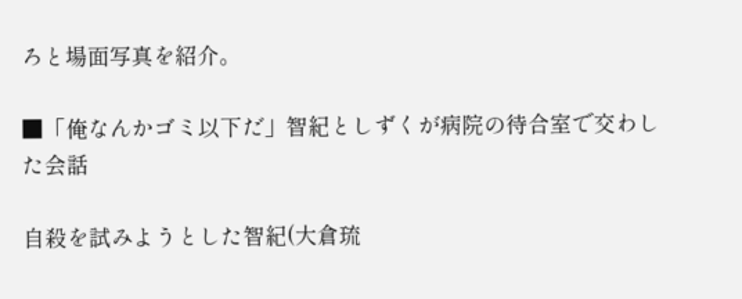ろと場面写真を紹介。

■「俺なんかゴミ以下だ」智紀としずくが病院の待合室で交わした会話

自殺を試みようとした智紀(大倉琉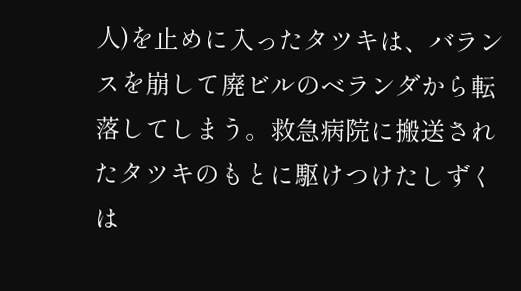人)を止めに入ったタツキは、バランスを崩して廃ビルのベランダから転落してしまう。救急病院に搬送されたタツキのもとに駆けつけたしずくは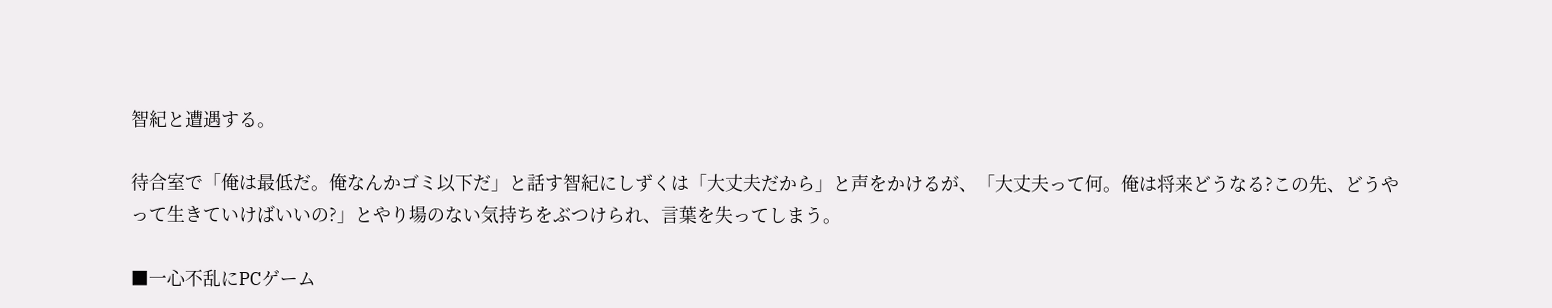智紀と遭遇する。

待合室で「俺は最低だ。俺なんかゴミ以下だ」と話す智紀にしずくは「大丈夫だから」と声をかけるが、「大丈夫って何。俺は将来どうなる?この先、どうやって生きていけばいいの?」とやり場のない気持ちをぶつけられ、言葉を失ってしまう。

■一心不乱にPCゲーム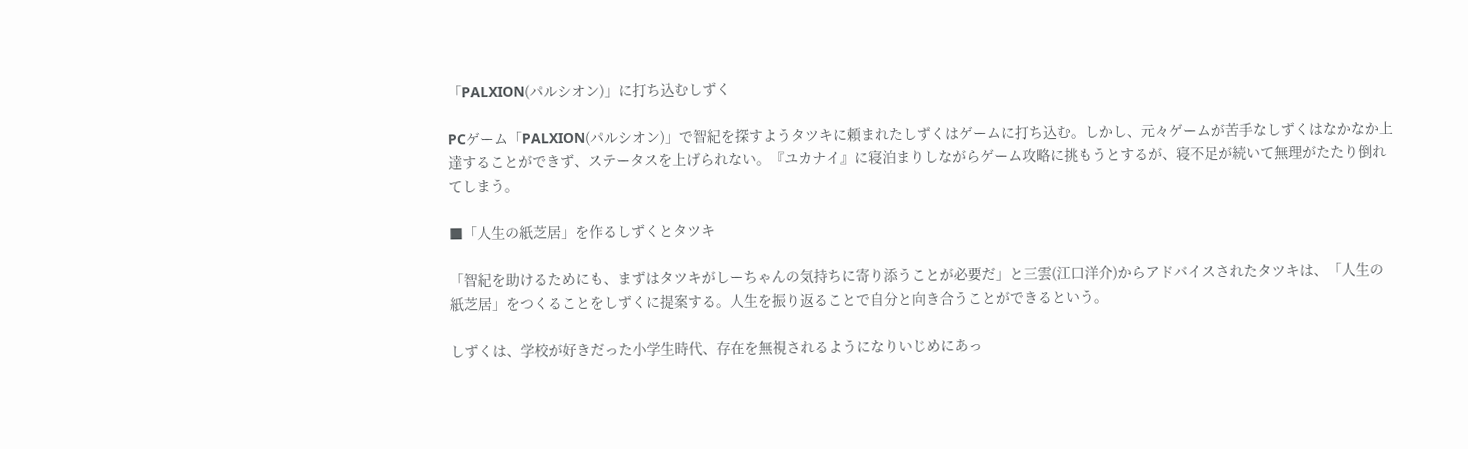「PALXION(パルシオン)」に打ち込むしずく

PCゲーム「PALXION(パルシオン)」で智紀を探すようタツキに頼まれたしずくはゲームに打ち込む。しかし、元々ゲームが苦手なしずくはなかなか上達することができず、ステータスを上げられない。『ユカナイ』に寝泊まりしながらゲーム攻略に挑もうとするが、寝不足が続いて無理がたたり倒れてしまう。

■「人生の紙芝居」を作るしずくとタツキ

「智紀を助けるためにも、まずはタツキがしーちゃんの気持ちに寄り添うことが必要だ」と三雲(江口洋介)からアドバイスされたタツキは、「人生の紙芝居」をつくることをしずくに提案する。人生を振り返ることで自分と向き合うことができるという。

しずくは、学校が好きだった小学生時代、存在を無視されるようになりいじめにあっ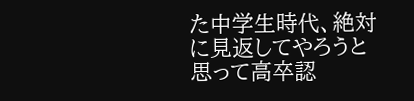た中学生時代、絶対に見返してやろうと思って高卒認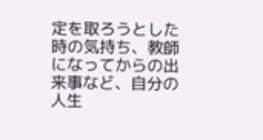定を取ろうとした時の気持ち、教師になってからの出来事など、自分の人生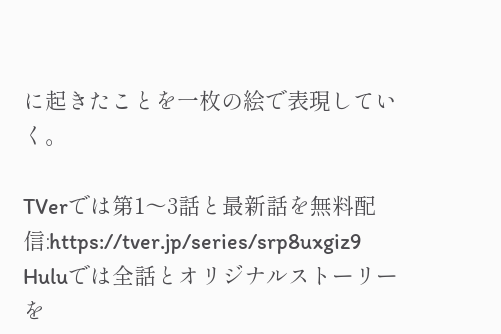に起きたことを一枚の絵で表現していく。

TVerでは第1〜3話と最新話を無料配信:https://tver.jp/series/srp8uxgiz9
Huluでは全話とオリジナルストーリーを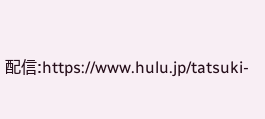配信:https://www.hulu.jp/tatsuki-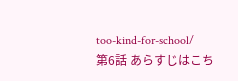too-kind-for-school/
第6話 あらすじはこち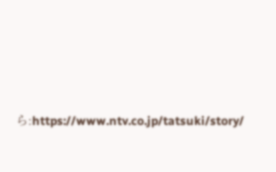ら:https://www.ntv.co.jp/tatsuki/story/